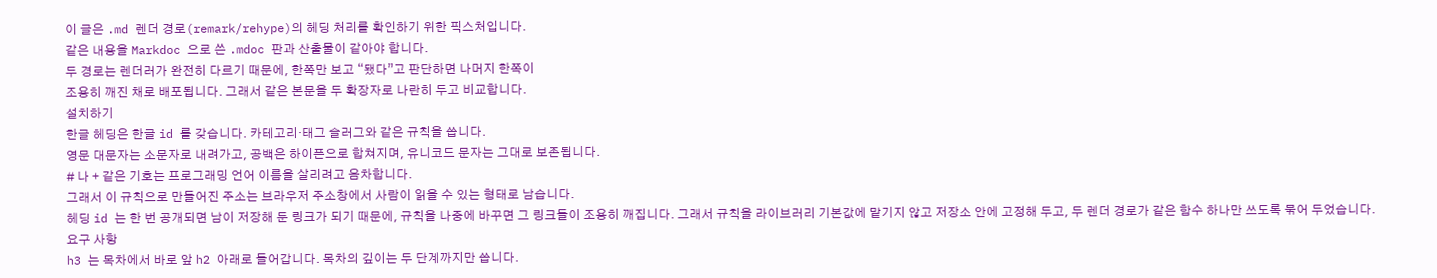이 글은 .md 렌더 경로(remark/rehype)의 헤딩 처리를 확인하기 위한 픽스처입니다.
같은 내용을 Markdoc 으로 쓴 .mdoc 판과 산출물이 같아야 합니다.
두 경로는 렌더러가 완전히 다르기 때문에, 한쪽만 보고 “됐다”고 판단하면 나머지 한쪽이
조용히 깨진 채로 배포됩니다. 그래서 같은 본문을 두 확장자로 나란히 두고 비교합니다.
설치하기
한글 헤딩은 한글 id 를 갖습니다. 카테고리·태그 슬러그와 같은 규칙을 씁니다.
영문 대문자는 소문자로 내려가고, 공백은 하이픈으로 합쳐지며, 유니코드 문자는 그대로 보존됩니다.
# 나 + 같은 기호는 프로그래밍 언어 이름을 살리려고 음차합니다.
그래서 이 규칙으로 만들어진 주소는 브라우저 주소창에서 사람이 읽을 수 있는 형태로 남습니다.
헤딩 id 는 한 번 공개되면 남이 저장해 둔 링크가 되기 때문에, 규칙을 나중에 바꾸면 그 링크들이 조용히 깨집니다. 그래서 규칙을 라이브러리 기본값에 맡기지 않고 저장소 안에 고정해 두고, 두 렌더 경로가 같은 함수 하나만 쓰도록 묶어 두었습니다.
요구 사항
h3 는 목차에서 바로 앞 h2 아래로 들어갑니다. 목차의 깊이는 두 단계까지만 씁니다.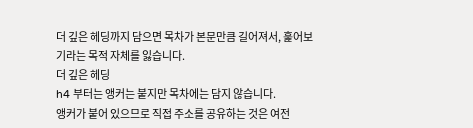더 깊은 헤딩까지 담으면 목차가 본문만큼 길어져서, 훑어보기라는 목적 자체를 잃습니다.
더 깊은 헤딩
h4 부터는 앵커는 붙지만 목차에는 담지 않습니다.
앵커가 붙어 있으므로 직접 주소를 공유하는 것은 여전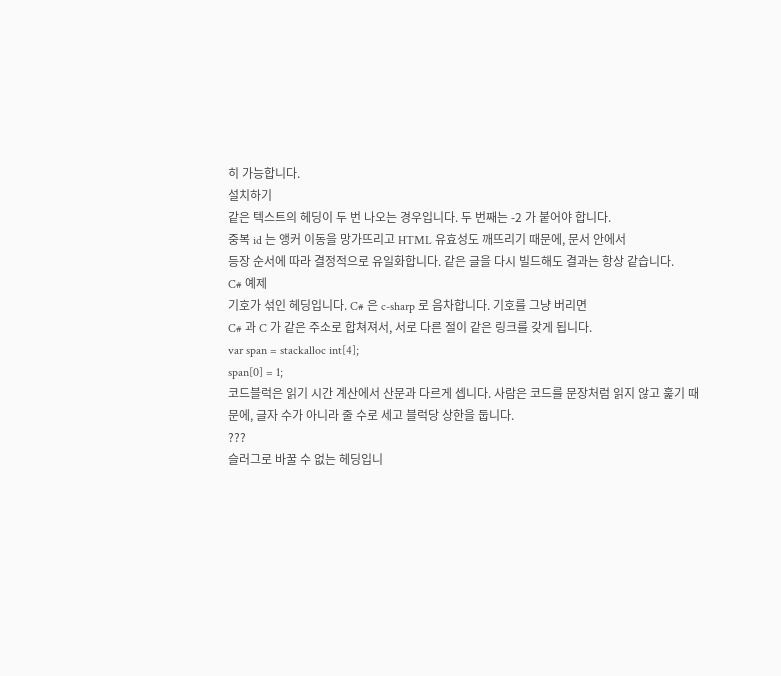히 가능합니다.
설치하기
같은 텍스트의 헤딩이 두 번 나오는 경우입니다. 두 번째는 -2 가 붙어야 합니다.
중복 id 는 앵커 이동을 망가뜨리고 HTML 유효성도 깨뜨리기 때문에, 문서 안에서
등장 순서에 따라 결정적으로 유일화합니다. 같은 글을 다시 빌드해도 결과는 항상 같습니다.
C# 예제
기호가 섞인 헤딩입니다. C# 은 c-sharp 로 음차합니다. 기호를 그냥 버리면
C# 과 C 가 같은 주소로 합쳐져서, 서로 다른 절이 같은 링크를 갖게 됩니다.
var span = stackalloc int[4];
span[0] = 1;
코드블럭은 읽기 시간 계산에서 산문과 다르게 셉니다. 사람은 코드를 문장처럼 읽지 않고 훑기 때문에, 글자 수가 아니라 줄 수로 세고 블럭당 상한을 둡니다.
???
슬러그로 바꿀 수 없는 헤딩입니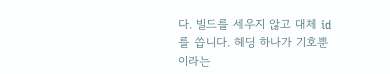다. 빌드를 세우지 않고 대체 id 를 씁니다. 헤딩 하나가 기호뿐이라는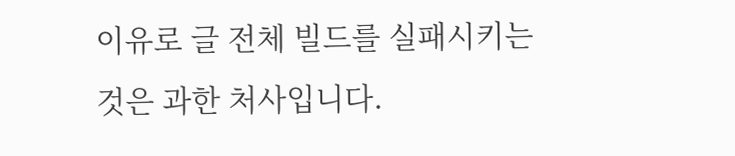이유로 글 전체 빌드를 실패시키는 것은 과한 처사입니다.